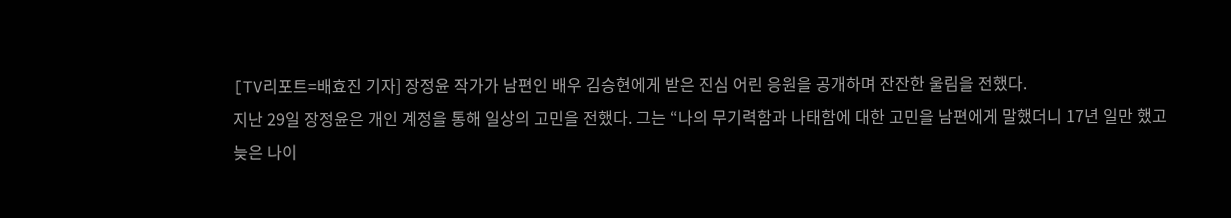[TV리포트=배효진 기자] 장정윤 작가가 남편인 배우 김승현에게 받은 진심 어린 응원을 공개하며 잔잔한 울림을 전했다.
지난 29일 장정윤은 개인 계정을 통해 일상의 고민을 전했다. 그는 “나의 무기력함과 나태함에 대한 고민을 남편에게 말했더니 17년 일만 했고 늦은 나이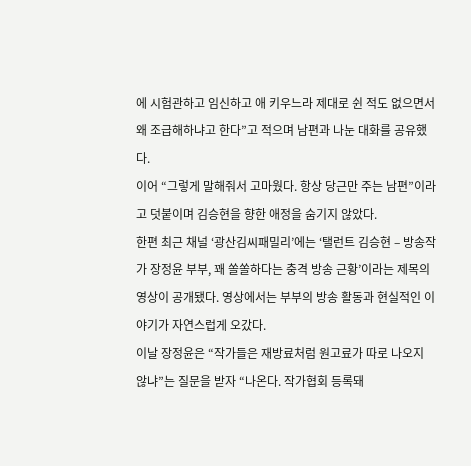에 시험관하고 임신하고 애 키우느라 제대로 쉰 적도 없으면서 왜 조급해하냐고 한다”고 적으며 남편과 나눈 대화를 공유했다.
이어 “그렇게 말해줘서 고마웠다. 항상 당근만 주는 남편”이라고 덧붙이며 김승현을 향한 애정을 숨기지 않았다.
한편 최근 채널 ‘광산김씨패밀리’에는 ‘탤런트 김승현 – 방송작가 장정윤 부부, 꽤 쏠쏠하다는 충격 방송 근황’이라는 제목의 영상이 공개됐다. 영상에서는 부부의 방송 활동과 현실적인 이야기가 자연스럽게 오갔다.
이날 장정윤은 “작가들은 재방료처럼 원고료가 따로 나오지 않냐”는 질문을 받자 “나온다. 작가협회 등록돼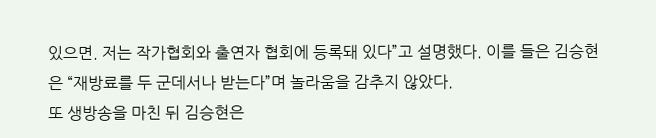있으면. 저는 작가협회와 출연자 협회에 등록돼 있다”고 설명했다. 이를 들은 김승현은 “재방료를 두 군데서나 받는다”며 놀라움을 감추지 않았다.
또 생방송을 마친 뒤 김승현은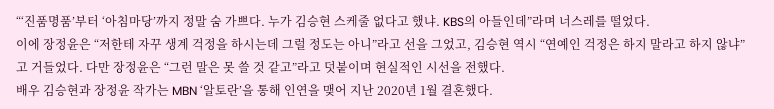“‘진품명품’부터 ‘아침마당’까지 정말 숨 가쁘다. 누가 김승현 스케줄 없다고 했냐. KBS의 아들인데”라며 너스레를 떨었다.
이에 장정윤은 “저한테 자꾸 생계 걱정을 하시는데 그럴 정도는 아니”라고 선을 그었고, 김승현 역시 “연예인 걱정은 하지 말라고 하지 않냐”고 거들었다. 다만 장정윤은 “그런 말은 못 쓸 것 같고”라고 덧붙이며 현실적인 시선을 전했다.
배우 김승현과 장정윤 작가는 MBN ‘알토란’을 통해 인연을 맺어 지난 2020년 1월 결혼했다.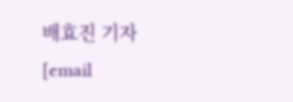배효진 기자 [email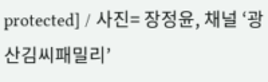protected] / 사진= 장정윤, 채널 ‘광산김씨패밀리’